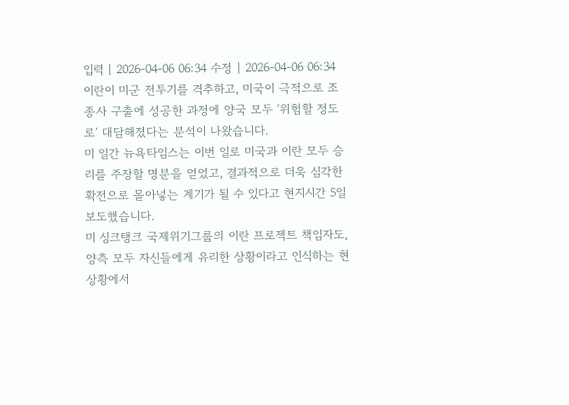입력 | 2026-04-06 06:34 수정 | 2026-04-06 06:34
이란이 미군 전투기를 격추하고, 미국이 극적으로 조종사 구출에 성공한 과정에 양국 모두 ′위험할 정도로′ 대담해졌다는 분석이 나왔습니다.
미 일간 뉴욕타임스는 이번 일로 미국과 이란 모두 승리를 주장할 명분을 얻었고, 결과적으로 더욱 심각한 확전으로 몰아넣는 계기가 될 수 있다고 현지시간 5일 보도했습니다.
미 싱크탱크 국제위기그룹의 이란 프로젝트 책임자도, 양측 모두 자신들에게 유리한 상황이라고 인식하는 현 상황에서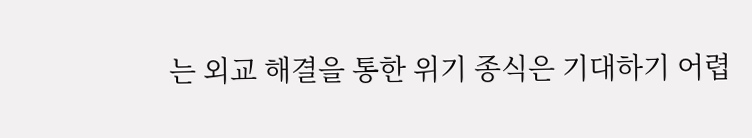는 외교 해결을 통한 위기 종식은 기대하기 어렵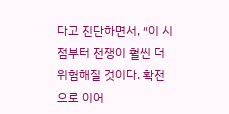다고 진단하면서, ″이 시점부터 전쟁이 훨씬 더 위험해질 것이다. 확전으로 이어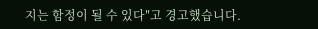지는 함정이 될 수 있다″고 경고했습니다.